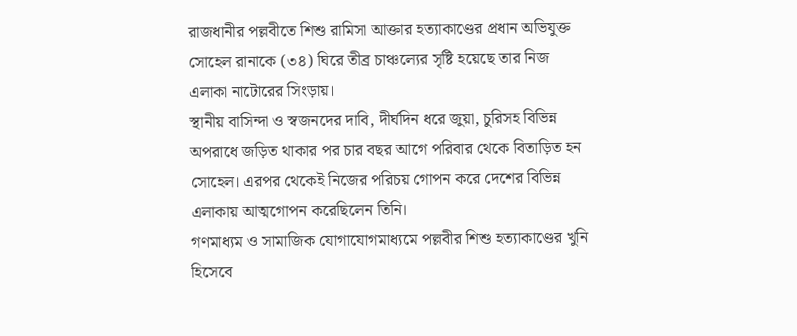রাজধানীর পল্লবীতে শিশু রামিসা আক্তার হত্যাকাণ্ডের প্রধান অভিযুক্ত সোহেল রানাকে (৩৪) ঘিরে তীব্র চাঞ্চল্যের সৃষ্টি হয়েছে তার নিজ এলাকা নাটোরের সিংড়ায়।
স্থানীয় বাসিন্দা ও স্বজনদের দাবি, দীর্ঘদিন ধরে জুয়া, চুরিসহ বিভিন্ন অপরাধে জড়িত থাকার পর চার বছর আগে পরিবার থেকে বিতাড়িত হন সোহেল। এরপর থেকেই নিজের পরিচয় গোপন করে দেশের বিভিন্ন এলাকায় আত্মগোপন করেছিলেন তিনি।
গণমাধ্যম ও সামাজিক যোগাযোগমাধ্যমে পল্লবীর শিশু হত্যাকাণ্ডের খুনি হিসেবে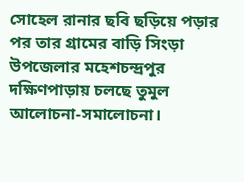সোহেল রানার ছবি ছড়িয়ে পড়ার পর তার গ্রামের বাড়ি সিংড়া উপজেলার মহেশচন্দ্রপুর দক্ষিণপাড়ায় চলছে তুমুল আলোচনা-সমালোচনা।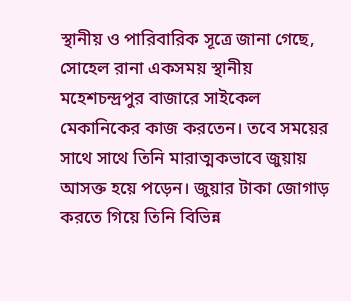স্থানীয় ও পারিবারিক সূত্রে জানা গেছে, সোহেল রানা একসময় স্থানীয় মহেশচন্দ্রপুর বাজারে সাইকেল মেকানিকের কাজ করতেন। তবে সময়ের সাথে সাথে তিনি মারাত্মকভাবে জুয়ায় আসক্ত হয়ে পড়েন। জুয়ার টাকা জোগাড় করতে গিয়ে তিনি বিভিন্ন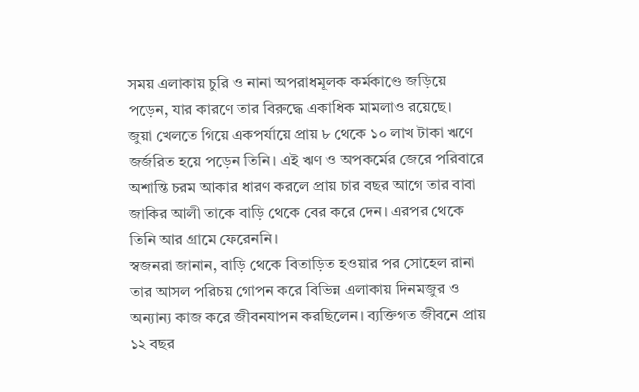সময় এলাকায় চুরি ও নানা অপরাধমূলক কর্মকাণ্ডে জড়িয়ে পড়েন, যার কারণে তার বিরুদ্ধে একাধিক মামলাও রয়েছে।
জুয়া খেলতে গিয়ে একপর্যায়ে প্রায় ৮ থেকে ১০ লাখ টাকা ঋণে জর্জরিত হয়ে পড়েন তিনি। এই ঋণ ও অপকর্মের জেরে পরিবারে অশান্তি চরম আকার ধারণ করলে প্রায় চার বছর আগে তার বাবা জাকির আলী তাকে বাড়ি থেকে বের করে দেন। এরপর থেকে তিনি আর গ্রামে ফেরেননি।
স্বজনরা জানান, বাড়ি থেকে বিতাড়িত হওয়ার পর সোহেল রানা তার আসল পরিচয় গোপন করে বিভিন্ন এলাকায় দিনমজুর ও অন্যান্য কাজ করে জীবনযাপন করছিলেন। ব্যক্তিগত জীবনে প্রায় ১২ বছর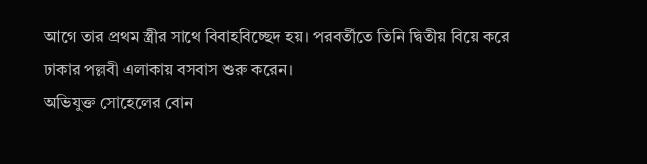আগে তার প্রথম স্ত্রীর সাথে বিবাহবিচ্ছেদ হয়। পরবর্তীতে তিনি দ্বিতীয় বিয়ে করে ঢাকার পল্লবী এলাকায় বসবাস শুরু করেন।
অভিযুক্ত সোহেলের বোন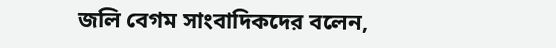জলি বেগম সাংবাদিকদের বলেন,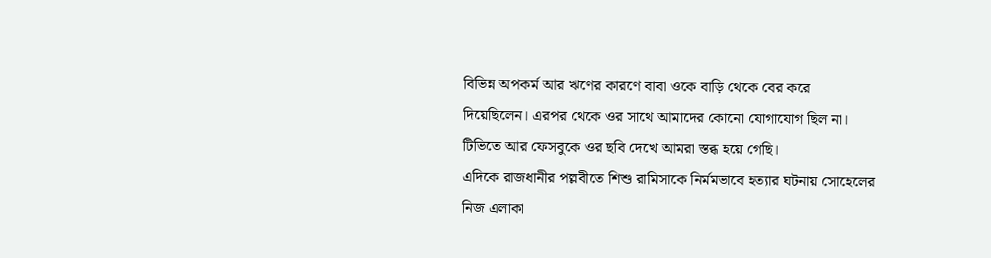বিভিন্ন অপকর্ম আর ঋণের কারণে বাবা ওকে বাড়ি থেকে বের করে দিয়েছিলেন। এরপর থেকে ওর সাথে আমাদের কোনো যোগাযোগ ছিল না। টিভিতে আর ফেসবুকে ওর ছবি দেখে আমরা স্তব্ধ হয়ে গেছি।
এদিকে রাজধানীর পল্লবীতে শিশু রামিসাকে নির্মমভাবে হত্যার ঘটনায় সোহেলের নিজ এলাকা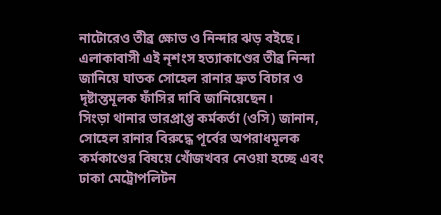নাটোরেও তীব্র ক্ষোভ ও নিন্দার ঝড় বইছে। এলাকাবাসী এই নৃশংস হত্যাকাণ্ডের তীব্র নিন্দা জানিয়ে ঘাতক সোহেল রানার দ্রুত বিচার ও দৃষ্টান্তমূলক ফাঁসির দাবি জানিয়েছেন।
সিংড়া থানার ভারপ্রাপ্ত কর্মকর্তা (ওসি) জানান, সোহেল রানার বিরুদ্ধে পূর্বের অপরাধমূলক কর্মকাণ্ডের বিষয়ে খোঁজখবর নেওয়া হচ্ছে এবং ঢাকা মেট্রোপলিটন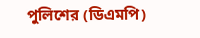পুলিশের (ডিএমপি)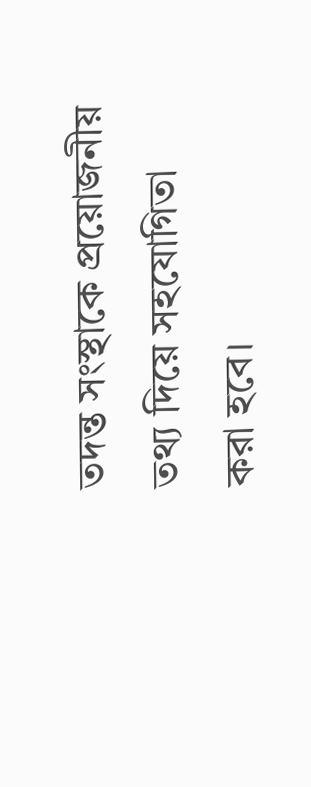তদন্ত সংস্থাকে প্রয়োজনীয় তথ্য দিয়ে সহযোগিতা করা হবে।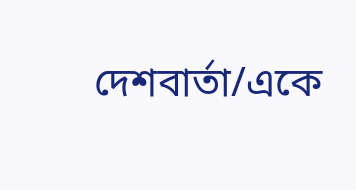দেশবার্তা/একে